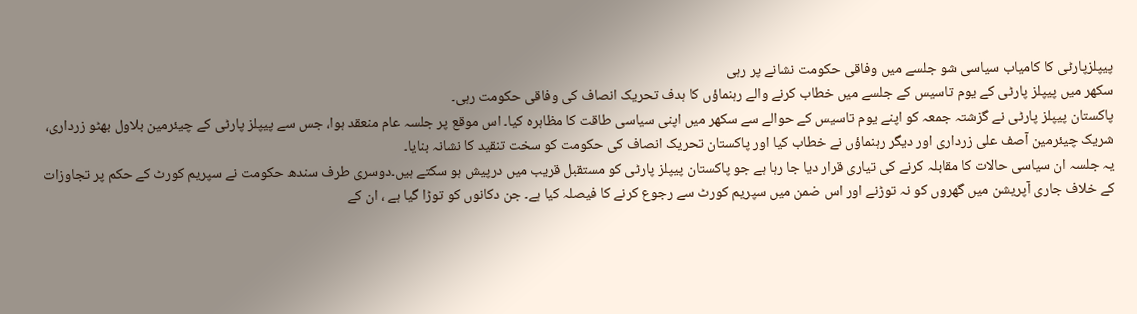پیپلزپارٹی کا کامیاب سیاسی شو جلسے میں وفاقی حکومت نشانے پر رہی
سکھر میں پیپلز پارٹی کے یوم تاسیس کے جلسے میں خطاب کرنے والے رہنماؤں کا ہدف تحریک انصاف کی وفاقی حکومت رہی۔
پاکستان پیپلز پارٹی نے گزشتہ جمعہ کو اپنے یوم تاسیس کے حوالے سے سکھر میں اپنی سیاسی طاقت کا مظاہرہ کیا۔ اس موقع پر جلسہ عام منعقد ہوا، جس سے پیپلز پارٹی کے چیئرمین بلاول بھٹو زرداری، شریک چیئرمین آصف علی زرداری اور دیگر رہنماؤں نے خطاب کیا اور پاکستان تحریک انصاف کی حکومت کو سخت تنقید کا نشانہ بنایا۔
یہ جلسہ ان سیاسی حالات کا مقابلہ کرنے کی تیاری قرار دیا جا رہا ہے جو پاکستان پیپلز پارٹی کو مستقبل قریب میں درپیش ہو سکتے ہیں۔دوسری طرف سندھ حکومت نے سپریم کورٹ کے حکم پر تجاوزات کے خلاف جاری آپریشن میں گھروں کو نہ توڑنے اور اس ضمن میں سپریم کورٹ سے رجوع کرنے کا فیصلہ کیا ہے۔ جن دکانوں کو توڑا گیا ہے ، ان کے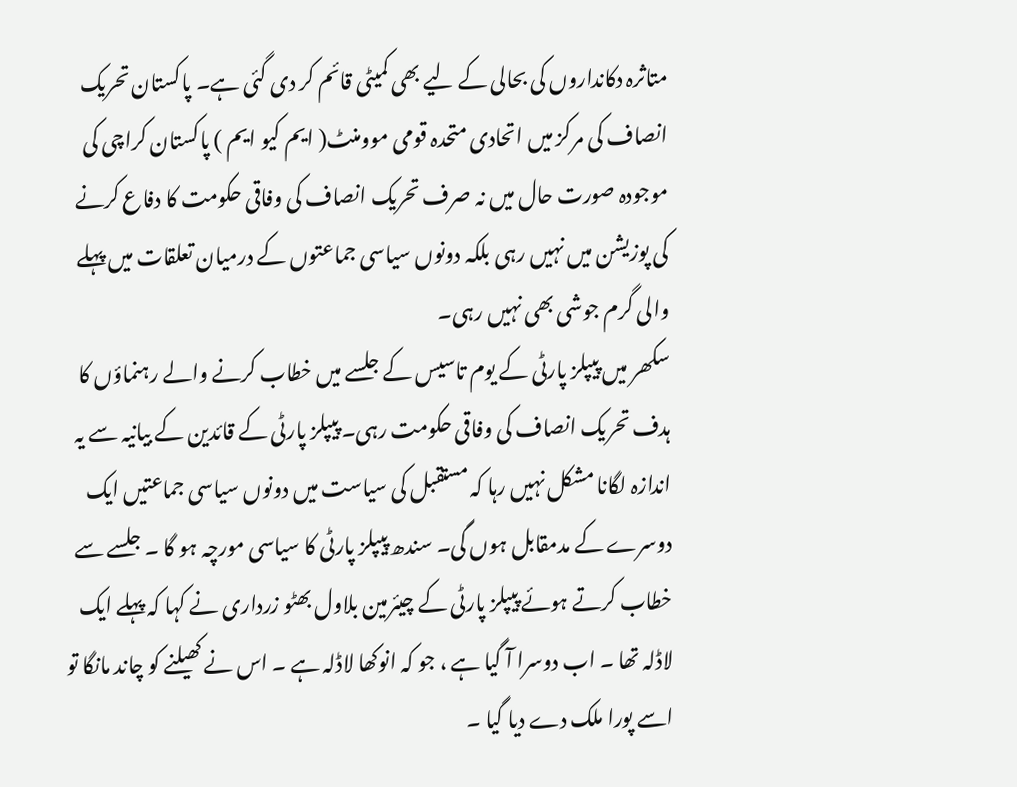متاثرہ دکانداروں کی بحالی کے لیے بھی کمیٹی قائم کر دی گئی ہے۔ پاکستان تحریک انصاف کی مرکز میں اتحادی متحدہ قومی موومنٹ( ایم کیو ایم ) پاکستان کراچی کی موجودہ صورت حال میں نہ صرف تحریک انصاف کی وفاقی حکومت کا دفاع کرنے کی پوزیشن میں نہیں رہی بلکہ دونوں سیاسی جماعتوں کے درمیان تعلقات میں پہلے والی گرم جوشی بھی نہیں رہی۔
سکھر میں پیپلز پارٹی کے یوم تاسیس کے جلسے میں خطاب کرنے والے رہنماؤں کا ہدف تحریک انصاف کی وفاقی حکومت رہی۔ پیپلز پارٹی کے قائدین کے بیانیہ سے یہ اندازہ لگانا مشکل نہیں رہا کہ مستقبل کی سیاست میں دونوں سیاسی جماعتیں ایک دوسرے کے مدمقابل ہوں گی۔ سندھ پیپلز پارٹی کا سیاسی مورچہ ہو گا ۔ جلسے سے خطاب کرتے ہوئے پیپلز پارٹی کے چیئرمین بلاول بھٹو زرداری نے کہا کہ پہلے ایک لاڈلہ تھا ۔ اب دوسرا آ گیا ہے ، جو کہ انوکھا لاڈلہ ہے ۔ اس نے کھیلنے کو چاند مانگا تو اسے پورا ملک دے دیا گیا ۔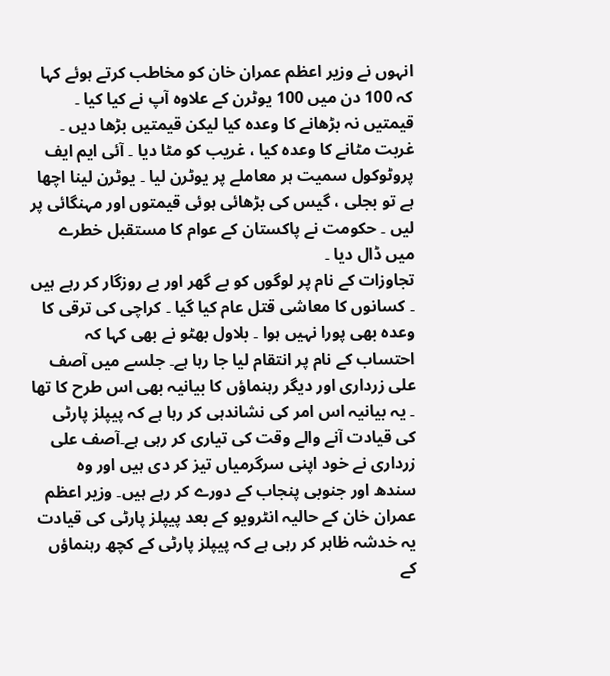انہوں نے وزیر اعظم عمران خان کو مخاطب کرتے ہوئے کہا کہ 100 دن میں 100 یوٹرن کے علاوہ آپ نے کیا کیا ۔ قیمتیں نہ بڑھانے کا وعدہ کیا لیکن قیمتیں بڑھا دیں ۔ غربت مٹانے کا وعدہ کیا ، غریب کو مٹا دیا ۔ آئی ایم ایف پروٹوکول سمیت ہر معاملے پر یوٹرن لیا ۔ یوٹرن لینا اچھا ہے تو بجلی ، گیس کی بڑھائی ہوئی قیمتوں اور مہنگائی پر لیں ۔ حکومت نے پاکستان کے عوام کا مستقبل خطرے میں ڈال دیا ۔
تجاوزات کے نام پر لوگوں کو بے گھر اور بے روزگار کر رہے ہیں ۔ کسانوں کا معاشی قتل عام کیا گیا ۔ کراچی کی ترقی کا وعدہ بھی پورا نہیں ہوا ۔ بلاول بھٹو نے بھی کہا کہ احتساب کے نام پر انتقام لیا جا رہا ہے۔ جلسے میں آصف علی زرداری اور دیگر رہنماؤں کا بیانیہ بھی اس طرح کا تھا ۔ یہ بیانیہ اس امر کی نشاندہی کر رہا ہے کہ پیپلز پارٹی کی قیادت آنے والے وقت کی تیاری کر رہی ہے۔آصف علی زرداری نے خود اپنی سرگرمیاں تیز کر دی ہیں اور وہ سندھ اور جنوبی پنجاب کے دورے کر رہے ہیں۔ وزیر اعظم عمران خان کے حالیہ انٹرویو کے بعد پیپلز پارٹی کی قیادت یہ خدشہ ظاہر کر رہی ہے کہ پیپلز پارٹی کے کچھ رہنماؤں کے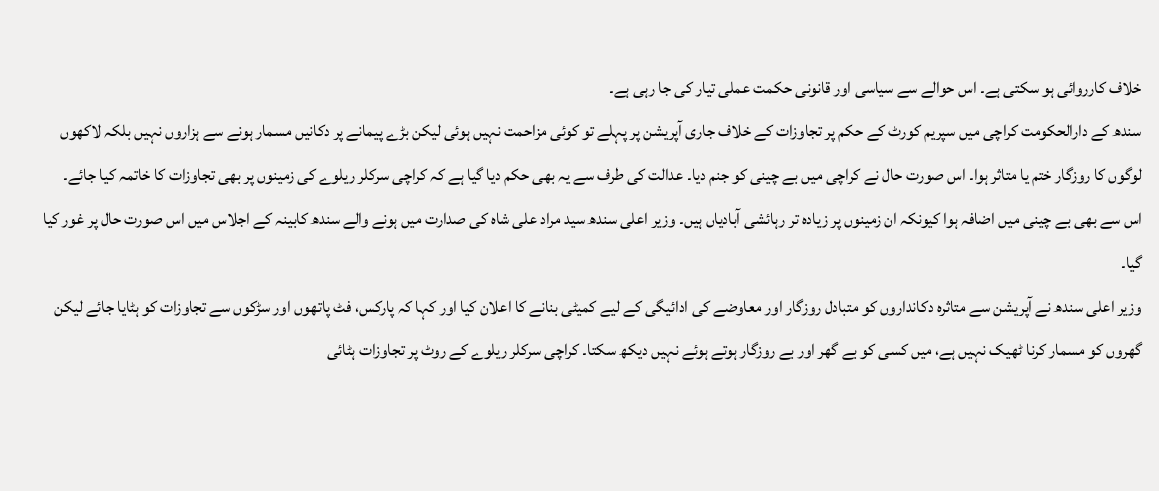خلاف کارروائی ہو سکتی ہے۔ اس حوالے سے سیاسی اور قانونی حکمت عملی تیار کی جا رہی ہے۔
سندھ کے دارالحکومت کراچی میں سپریم کورٹ کے حکم پر تجاوزات کے خلاف جاری آپریشن پر پہلے تو کوئی مزاحمت نہیں ہوئی لیکن بڑے پیمانے پر دکانیں مسمار ہونے سے ہزاروں نہیں بلکہ لاکھوں لوگوں کا روزگار ختم یا متاثر ہوا۔ اس صورت حال نے کراچی میں بے چینی کو جنم دیا۔ عدالت کی طرف سے یہ بھی حکم دیا گیا ہے کہ کراچی سرکلر ریلوے کی زمینوں پر بھی تجاوزات کا خاتمہ کیا جائے۔ اس سے بھی بے چینی میں اضافہ ہوا کیونکہ ان زمینوں پر زیادہ تر رہائشی آبادیاں ہیں۔ وزیر اعلی سندھ سید مراد علی شاہ کی صدارت میں ہونے والے سندھ کابینہ کے اجلاس میں اس صورت حال پر غور کیا گیا۔
وزیر اعلی سندھ نے آپریشن سے متاثرہ دکانداروں کو متبادل روزگار اور معاوضے کی ادائیگی کے لیے کمیٹی بنانے کا اعلان کیا اور کہا کہ پارکس، فٹ پاتھوں اور سڑکوں سے تجاوزات کو ہٹایا جائے لیکن گھروں کو مسمار کرنا ٹھیک نہیں ہے، میں کسی کو بے گھر اور بے روزگار ہوتے ہوئے نہیں دیکھ سکتا۔ کراچی سرکلر ریلوے کے روٹ پر تجاوزات ہٹائی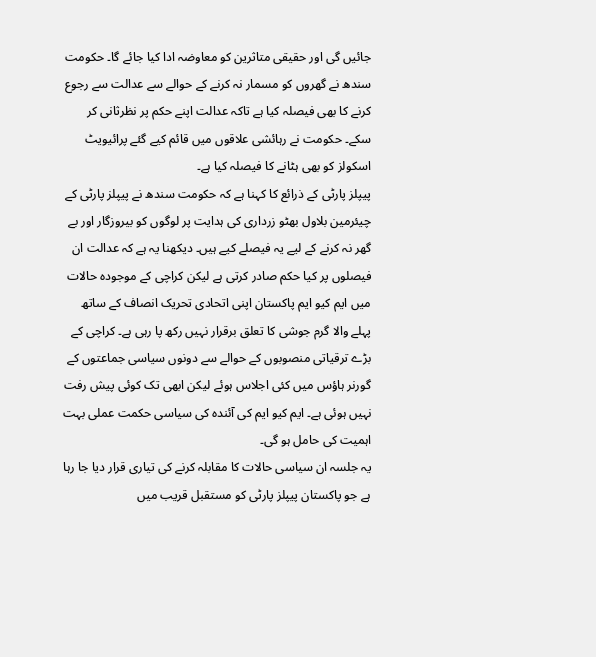جائیں گی اور حقیقی متاثرین کو معاوضہ ادا کیا جائے گا۔ حکومت سندھ نے گھروں کو مسمار نہ کرنے کے حوالے سے عدالت سے رجوع کرنے کا بھی فیصلہ کیا ہے تاکہ عدالت اپنے حکم پر نظرثانی کر سکے۔ حکومت نے رہائشی علاقوں میں قائم کیے گئے پرائیویٹ اسکولز کو بھی ہٹانے کا فیصلہ کیا ہے۔
پیپلز پارٹی کے ذرائع کا کہنا ہے کہ حکومت سندھ نے پیپلز پارٹی کے چیئرمین بلاول بھٹو زرداری کی ہدایت پر لوگوں کو بیروزگار اور بے گھر نہ کرنے کے لیے یہ فیصلے کیے ہیں۔ دیکھنا یہ ہے کہ عدالت ان فیصلوں پر کیا حکم صادر کرتی ہے لیکن کراچی کے موجودہ حالات میں ایم کیو ایم پاکستان اپنی اتحادی تحریک انصاف کے ساتھ پہلے والا گرم جوشی کا تعلق برقرار نہیں رکھ پا رہی ہے۔ کراچی کے بڑے ترقیاتی منصوبوں کے حوالے سے دونوں سیاسی جماعتوں کے گورنر ہاؤس میں کئی اجلاس ہوئے لیکن ابھی تک کوئی پیش رفت نہیں ہوئی ہے۔ ایم کیو ایم کی آئندہ کی سیاسی حکمت عملی بہت اہمیت کی حامل ہو گی۔
یہ جلسہ ان سیاسی حالات کا مقابلہ کرنے کی تیاری قرار دیا جا رہا ہے جو پاکستان پیپلز پارٹی کو مستقبل قریب میں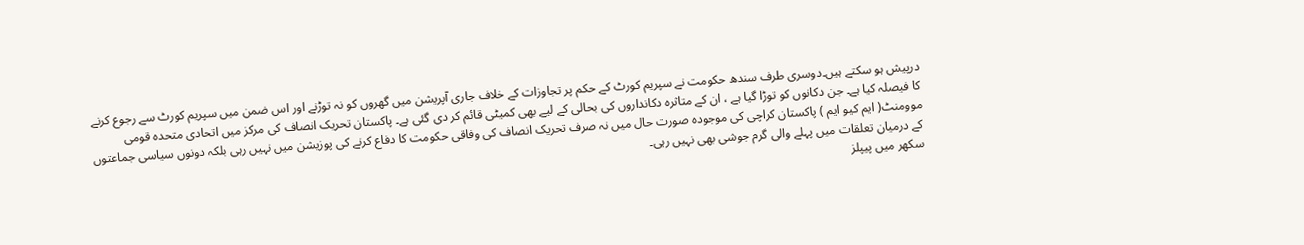درپیش ہو سکتے ہیں۔دوسری طرف سندھ حکومت نے سپریم کورٹ کے حکم پر تجاوزات کے خلاف جاری آپریشن میں گھروں کو نہ توڑنے اور اس ضمن میں سپریم کورٹ سے رجوع کرنے کا فیصلہ کیا ہے۔ جن دکانوں کو توڑا گیا ہے ، ان کے متاثرہ دکانداروں کی بحالی کے لیے بھی کمیٹی قائم کر دی گئی ہے۔ پاکستان تحریک انصاف کی مرکز میں اتحادی متحدہ قومی موومنٹ( ایم کیو ایم ) پاکستان کراچی کی موجودہ صورت حال میں نہ صرف تحریک انصاف کی وفاقی حکومت کا دفاع کرنے کی پوزیشن میں نہیں رہی بلکہ دونوں سیاسی جماعتوں کے درمیان تعلقات میں پہلے والی گرم جوشی بھی نہیں رہی۔
سکھر میں پیپلز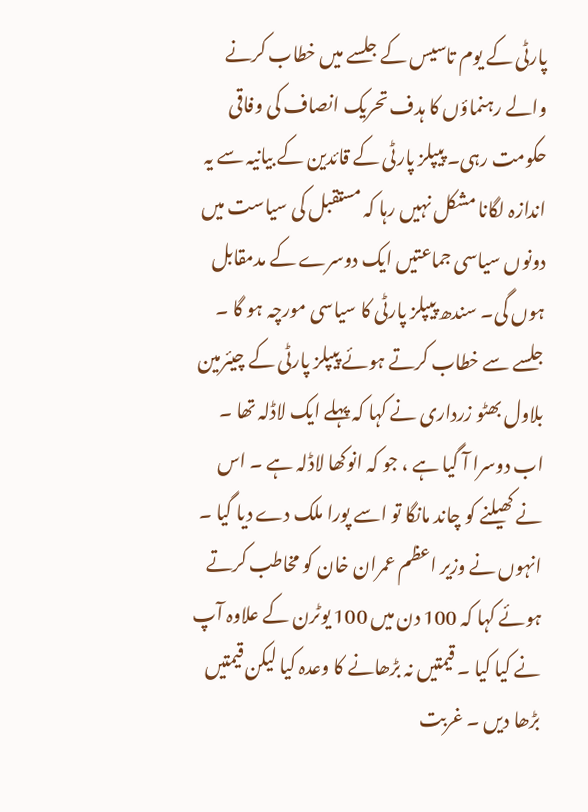پارٹی کے یوم تاسیس کے جلسے میں خطاب کرنے والے رہنماؤں کا ہدف تحریک انصاف کی وفاقی حکومت رہی۔ پیپلز پارٹی کے قائدین کے بیانیہ سے یہ اندازہ لگانا مشکل نہیں رہا کہ مستقبل کی سیاست میں دونوں سیاسی جماعتیں ایک دوسرے کے مدمقابل ہوں گی۔ سندھ پیپلز پارٹی کا سیاسی مورچہ ہو گا ۔ جلسے سے خطاب کرتے ہوئے پیپلز پارٹی کے چیئرمین بلاول بھٹو زرداری نے کہا کہ پہلے ایک لاڈلہ تھا ۔ اب دوسرا آ گیا ہے ، جو کہ انوکھا لاڈلہ ہے ۔ اس نے کھیلنے کو چاند مانگا تو اسے پورا ملک دے دیا گیا ۔ انہوں نے وزیر اعظم عمران خان کو مخاطب کرتے ہوئے کہا کہ 100 دن میں 100 یوٹرن کے علاوہ آپ نے کیا کیا ۔ قیمتیں نہ بڑھانے کا وعدہ کیا لیکن قیمتیں بڑھا دیں ۔ غربت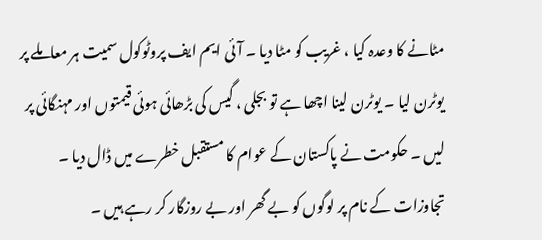مٹانے کا وعدہ کیا ، غریب کو مٹا دیا ۔ آئی ایم ایف پروٹوکول سمیت ہر معاملے پر یوٹرن لیا ۔ یوٹرن لینا اچھا ہے تو بجلی ، گیس کی بڑھائی ہوئی قیمتوں اور مہنگائی پر لیں ۔ حکومت نے پاکستان کے عوام کا مستقبل خطرے میں ڈال دیا ۔
تجاوزات کے نام پر لوگوں کو بے گھر اور بے روزگار کر رہے ہیں ۔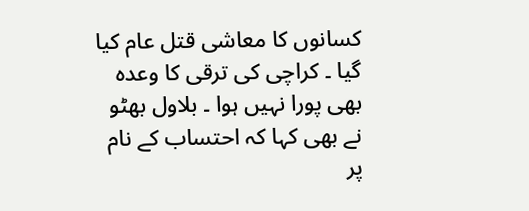کسانوں کا معاشی قتل عام کیا گیا ۔ کراچی کی ترقی کا وعدہ بھی پورا نہیں ہوا ۔ بلاول بھٹو نے بھی کہا کہ احتساب کے نام پر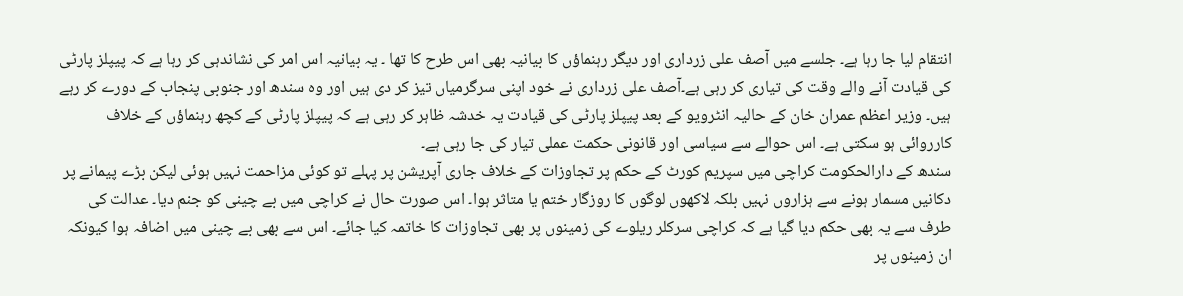انتقام لیا جا رہا ہے۔ جلسے میں آصف علی زرداری اور دیگر رہنماؤں کا بیانیہ بھی اس طرح کا تھا ۔ یہ بیانیہ اس امر کی نشاندہی کر رہا ہے کہ پیپلز پارٹی کی قیادت آنے والے وقت کی تیاری کر رہی ہے۔آصف علی زرداری نے خود اپنی سرگرمیاں تیز کر دی ہیں اور وہ سندھ اور جنوبی پنجاب کے دورے کر رہے ہیں۔ وزیر اعظم عمران خان کے حالیہ انٹرویو کے بعد پیپلز پارٹی کی قیادت یہ خدشہ ظاہر کر رہی ہے کہ پیپلز پارٹی کے کچھ رہنماؤں کے خلاف کارروائی ہو سکتی ہے۔ اس حوالے سے سیاسی اور قانونی حکمت عملی تیار کی جا رہی ہے۔
سندھ کے دارالحکومت کراچی میں سپریم کورٹ کے حکم پر تجاوزات کے خلاف جاری آپریشن پر پہلے تو کوئی مزاحمت نہیں ہوئی لیکن بڑے پیمانے پر دکانیں مسمار ہونے سے ہزاروں نہیں بلکہ لاکھوں لوگوں کا روزگار ختم یا متاثر ہوا۔ اس صورت حال نے کراچی میں بے چینی کو جنم دیا۔ عدالت کی طرف سے یہ بھی حکم دیا گیا ہے کہ کراچی سرکلر ریلوے کی زمینوں پر بھی تجاوزات کا خاتمہ کیا جائے۔ اس سے بھی بے چینی میں اضافہ ہوا کیونکہ ان زمینوں پر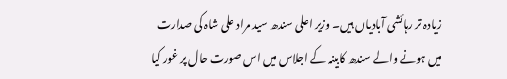زیادہ تر رہائشی آبادیاں ہیں۔ وزیر اعلی سندھ سید مراد علی شاہ کی صدارت میں ہونے والے سندھ کابینہ کے اجلاس میں اس صورت حال پر غور کیا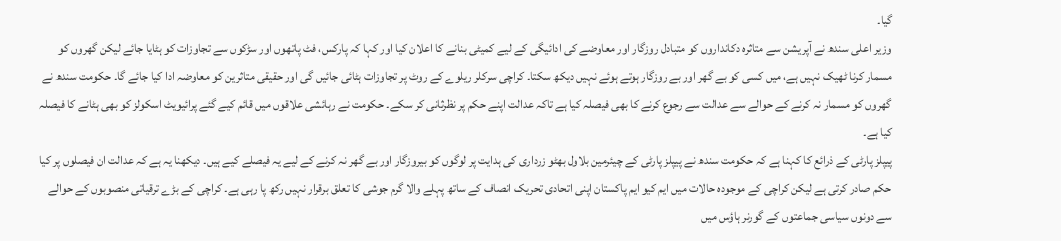گیا۔
وزیر اعلی سندھ نے آپریشن سے متاثرہ دکانداروں کو متبادل روزگار اور معاوضے کی ادائیگی کے لیے کمیٹی بنانے کا اعلان کیا اور کہا کہ پارکس، فٹ پاتھوں اور سڑکوں سے تجاوزات کو ہٹایا جائے لیکن گھروں کو مسمار کرنا ٹھیک نہیں ہے، میں کسی کو بے گھر اور بے روزگار ہوتے ہوئے نہیں دیکھ سکتا۔ کراچی سرکلر ریلوے کے روٹ پر تجاوزات ہٹائی جائیں گی اور حقیقی متاثرین کو معاوضہ ادا کیا جائے گا۔ حکومت سندھ نے گھروں کو مسمار نہ کرنے کے حوالے سے عدالت سے رجوع کرنے کا بھی فیصلہ کیا ہے تاکہ عدالت اپنے حکم پر نظرثانی کر سکے۔ حکومت نے رہائشی علاقوں میں قائم کیے گئے پرائیویٹ اسکولز کو بھی ہٹانے کا فیصلہ کیا ہے۔
پیپلز پارٹی کے ذرائع کا کہنا ہے کہ حکومت سندھ نے پیپلز پارٹی کے چیئرمین بلاول بھٹو زرداری کی ہدایت پر لوگوں کو بیروزگار اور بے گھر نہ کرنے کے لیے یہ فیصلے کیے ہیں۔ دیکھنا یہ ہے کہ عدالت ان فیصلوں پر کیا حکم صادر کرتی ہے لیکن کراچی کے موجودہ حالات میں ایم کیو ایم پاکستان اپنی اتحادی تحریک انصاف کے ساتھ پہلے والا گرم جوشی کا تعلق برقرار نہیں رکھ پا رہی ہے۔ کراچی کے بڑے ترقیاتی منصوبوں کے حوالے سے دونوں سیاسی جماعتوں کے گورنر ہاؤس میں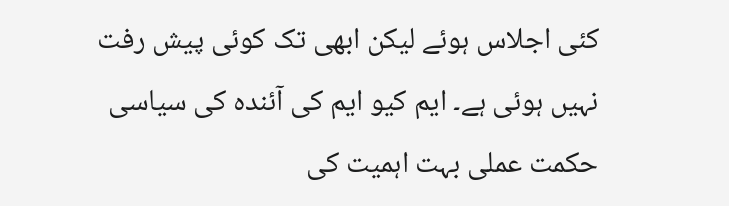کئی اجلاس ہوئے لیکن ابھی تک کوئی پیش رفت نہیں ہوئی ہے۔ ایم کیو ایم کی آئندہ کی سیاسی حکمت عملی بہت اہمیت کی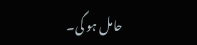حامل ہو گی۔